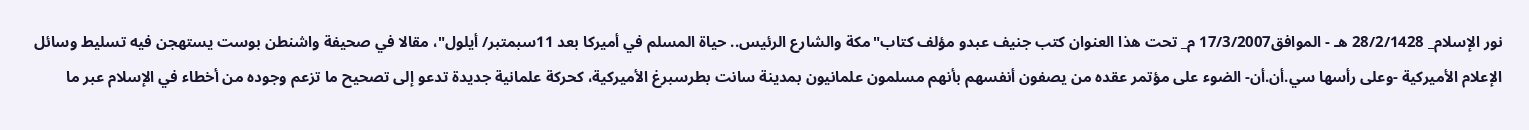نور الإسلام_ 28/2/1428 هـ - الموافق17/3/2007 م_ تحت هذا العنوان كتب جنيف عبدو مؤلف كتاب"مكة والشارع الرئيس.. حياة المسلم في أميركا بعد 11سبمتبر/ أيلول"، مقالا في صحيفة واشنطن بوست يستهجن فيه تسليط وسائل الإعلام الأميركية -وعلى رأسها سي.أن.أن- الضوء على مؤتمر عقده من يصفون أنفسهم بأنهم مسلمون علمانيون بمدينة سانت بطرسبرغ الأميركية، كحركة علمانية جديدة تدعو إلى تصحيح ما تزعم وجوده من أخطاء في الإسلام عبر ما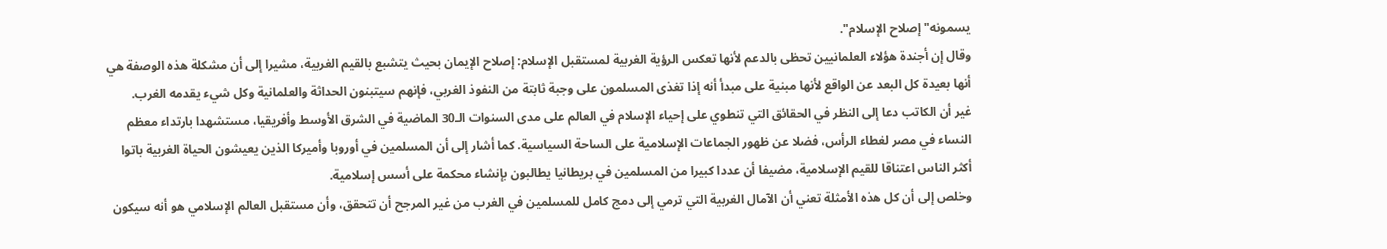يسمونه"إصلاح الإسلام".
وقال إن أجندة هؤلاء العلمانيين تحظى بالدعم لأنها تعكس الرؤية الغربية لمستقبل الإسلام: إصلاح الإيمان بحيث يتشبع بالقيم الغربية، مشيرا إلى أن مشكلة هذه الوصفة هي أنها بعيدة كل البعد عن الواقع لأنها مبنية على مبدأ أنه إذا تغذى المسلمون على وجبة ثابتة من النفوذ الغربي، فإنهم سيتبنون الحداثة والعلمانية وكل شيء يقدمه الغرب.
غير أن الكاتب دعا إلى النظر في الحقائق التي تنطوي على إحياء الإسلام في العالم على مدى السنوات الـ30 الماضية في الشرق الأوسط وأفريقيا، مستشهدا بارتداء معظم النساء في مصر لغطاء الرأس، فضلا عن ظهور الجماعات الإسلامية على الساحة السياسية. كما أشار إلى أن المسلمين في أوروبا وأميركا الذين يعيشون الحياة الغربية باتوا أكثر الناس اعتناقا للقيم الإسلامية، مضيفا أن عددا كبيرا من المسلمين في بريطانيا يطالبون بإنشاء محكمة على أسس إسلامية.
وخلص إلى أن كل هذه الأمثلة تعني أن الآمال الغربية التي ترمي إلى دمج كامل للمسلمين في الغرب من غير المرجح أن تتحقق، وأن مستقبل العالم الإسلامي هو أنه سيكون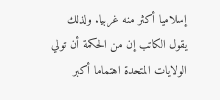إسلاميا أكثر منه غربيا. ولذلك يقول الكاتب إن من الحكمة أن تولي الولايات المتحدة اهتماما أكبر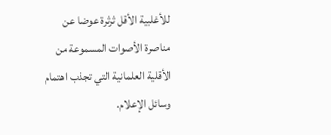للأغلبية الأقل ثرثرة عوضا عن مناصرة الأصوات المسموعة من الأقلية العلمانية التي تجذب اهتمام وسائل الإعلام.